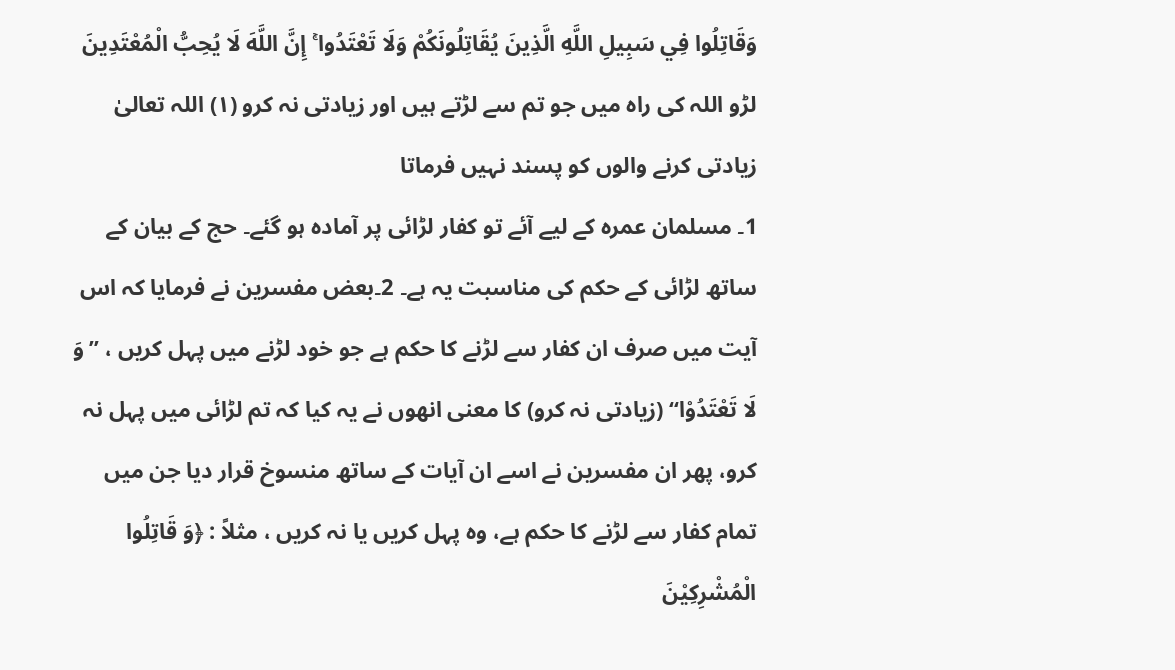وَقَاتِلُوا فِي سَبِيلِ اللَّهِ الَّذِينَ يُقَاتِلُونَكُمْ وَلَا تَعْتَدُوا ۚ إِنَّ اللَّهَ لَا يُحِبُّ الْمُعْتَدِينَ
لڑو اللہ کی راہ میں جو تم سے لڑتے ہیں اور زیادتی نہ کرو (١) اللہ تعالیٰ زیادتی کرنے والوں کو پسند نہیں فرماتا
1۔ مسلمان عمرہ کے لیے آئے تو کفار لڑائی پر آمادہ ہو گئے۔ حج کے بیان کے ساتھ لڑائی کے حکم کی مناسبت یہ ہے۔ 2۔بعض مفسرین نے فرمایا کہ اس آیت میں صرف ان کفار سے لڑنے کا حکم ہے جو خود لڑنے میں پہل کریں ، ”وَ لَا تَعْتَدُوْا“ (زیادتی نہ کرو) کا معنی انھوں نے یہ کیا کہ تم لڑائی میں پہل نہ کرو، پھر ان مفسرین نے اسے ان آیات کے ساتھ منسوخ قرار دیا جن میں تمام کفار سے لڑنے کا حکم ہے، وہ پہل کریں یا نہ کریں ، مثلاً : ﴿وَ قَاتِلُوا الْمُشْرِكِيْنَ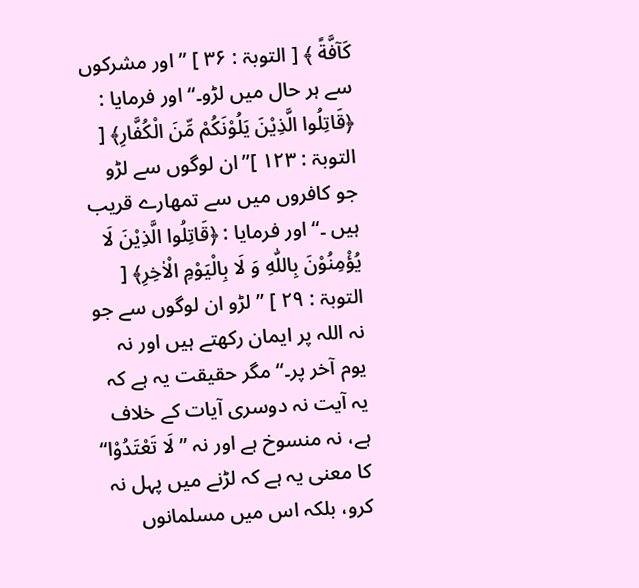كَآفَّةً ﴾ [ التوبۃ : ۳۶ ] ’’اور مشرکوں سے ہر حال میں لڑو۔‘‘ اور فرمایا : ﴿قَاتِلُوا الَّذِيْنَ يَلُوْنَكُمْ مِّنَ الْكُفَّارِ﴾ [ التوبۃ : ۱۲۳ ]’’ان لوگوں سے لڑو جو کافروں میں سے تمھارے قریب ہیں ۔‘‘ اور فرمایا : ﴿قَاتِلُوا الَّذِيْنَ لَا يُؤْمِنُوْنَ بِاللّٰهِ وَ لَا بِالْيَوْمِ الْاٰخِرِ﴾ [ التوبۃ : ۲۹ ] ’’لڑو ان لوگوں سے جو نہ اللہ پر ایمان رکھتے ہیں اور نہ یوم آخر پر۔‘‘ مگر حقیقت یہ ہے کہ یہ آیت نہ دوسری آیات کے خلاف ہے، نہ منسوخ ہے اور نہ ”لَا تَعْتَدُوْا“ کا معنی یہ ہے کہ لڑنے میں پہل نہ کرو، بلکہ اس میں مسلمانوں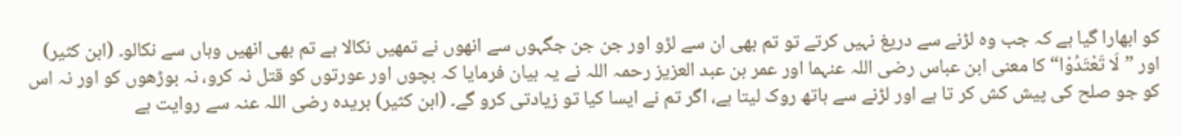کو ابھارا گیا ہے کہ جب وہ لڑنے سے دریغ نہیں کرتے تو تم بھی ان سے لڑو اور جن جن جگہوں سے انھوں نے تمھیں نکالا ہے تم بھی انھیں وہاں سے نکالو۔ (ابن کثیر) اور ”لَا تَعْتَدُوْا“ کا معنی ابن عباس رضی اللہ عنہما اور عمر بن عبد العزیز رحمہ اللہ نے یہ بیان فرمایا کہ بچوں اور عورتوں کو قتل نہ کرو، نہ بوڑھوں کو اور نہ اس کو جو صلح کی پیش کش کر تا ہے اور لڑنے سے ہاتھ روک لیتا ہے، اگر تم نے ایسا کیا تو زیادتی کرو گے۔ (ابن کثیر) بریدہ رضی اللہ عنہ سے روایت ہے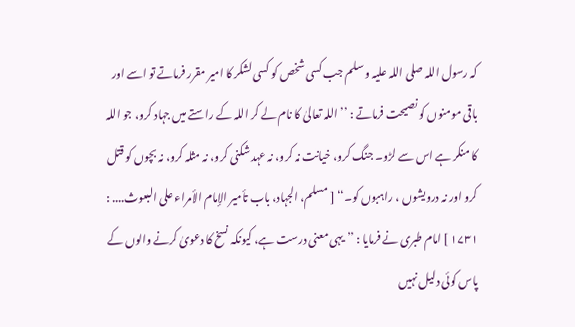کہ رسول اللہ صلی اللہ علیہ و سلم جب کسی شخص کو کسی لشکر کا امیر مقرر فرماتے تو اسے اور باقی مومنوں کو نصیحت فرماتے : ’’اللہ تعالیٰ کا نام لے کر اللہ کے راستے میں جہاد کرو، جو اللہ کا منکر ہے اس سے لڑو۔ جنگ کرو، خیانت نہ کرو، نہ عہد شکنی کرو، نہ مثلہ کرو، نہ بچوں کو قتل کرو اور نہ درویشوں ، راہبوں کو۔‘‘ [ مسلم، الجہاد، باب تأمیر الإمام الأمراء علی البعوث.... : ۱۷۳۱ ] امام طبری نے فرمایا : ’’یہی معنی درست ہے، کیونکہ نسخ کا دعویٰ کرنے والوں کے پاس کوئی دلیل نہیں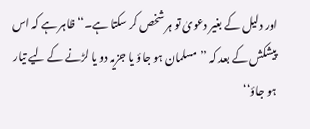اور دلیل کے بغیر دعویٰ تو ہر شخص کر سکتا ہے۔‘‘ ظاہر ہے کہ اس پیشکش کے بعد کہ ’’ مسلمان ہو جاؤ یا جزیہ دو یا لڑنے کے لیے تیار ہو جاؤ‘‘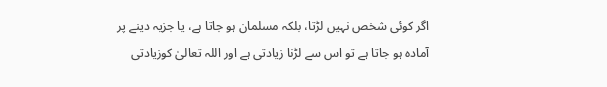اگر کوئی شخص نہیں لڑتا، بلکہ مسلمان ہو جاتا ہے، یا جزیہ دینے پر آمادہ ہو جاتا ہے تو اس سے لڑنا زیادتی ہے اور اللہ تعالیٰ کوزیادتی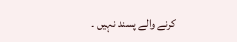کرنے والے پسند نہیں ۔